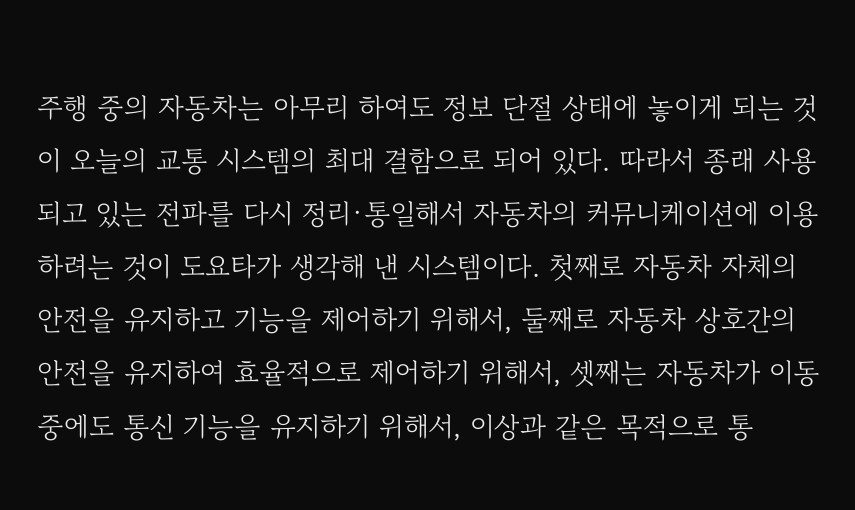주행 중의 자동차는 아무리 하여도 정보 단절 상태에 놓이게 되는 것이 오늘의 교통 시스템의 최대 결함으로 되어 있다. 따라서 종래 사용되고 있는 전파를 다시 정리·통일해서 자동차의 커뮤니케이션에 이용하려는 것이 도요타가 생각해 낸 시스템이다. 첫째로 자동차 자체의 안전을 유지하고 기능을 제어하기 위해서, 둘째로 자동차 상호간의 안전을 유지하여 효율적으로 제어하기 위해서, 셋째는 자동차가 이동 중에도 통신 기능을 유지하기 위해서, 이상과 같은 목적으로 통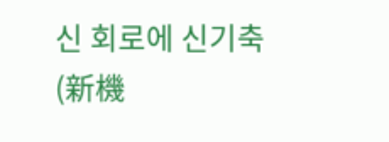신 회로에 신기축(新機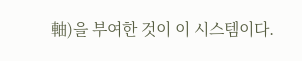軸)을 부여한 것이 이 시스템이다.